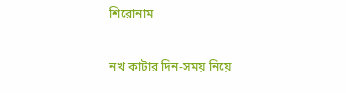শিরোনাম

নখ কাটার দিন-সময় নিয়ে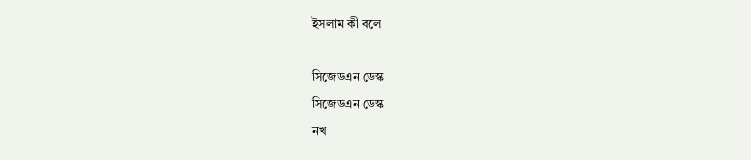ইসলাম কী বলে

সিজেডএন ডেস্ক
সিজেডএন ডেস্ক
নখ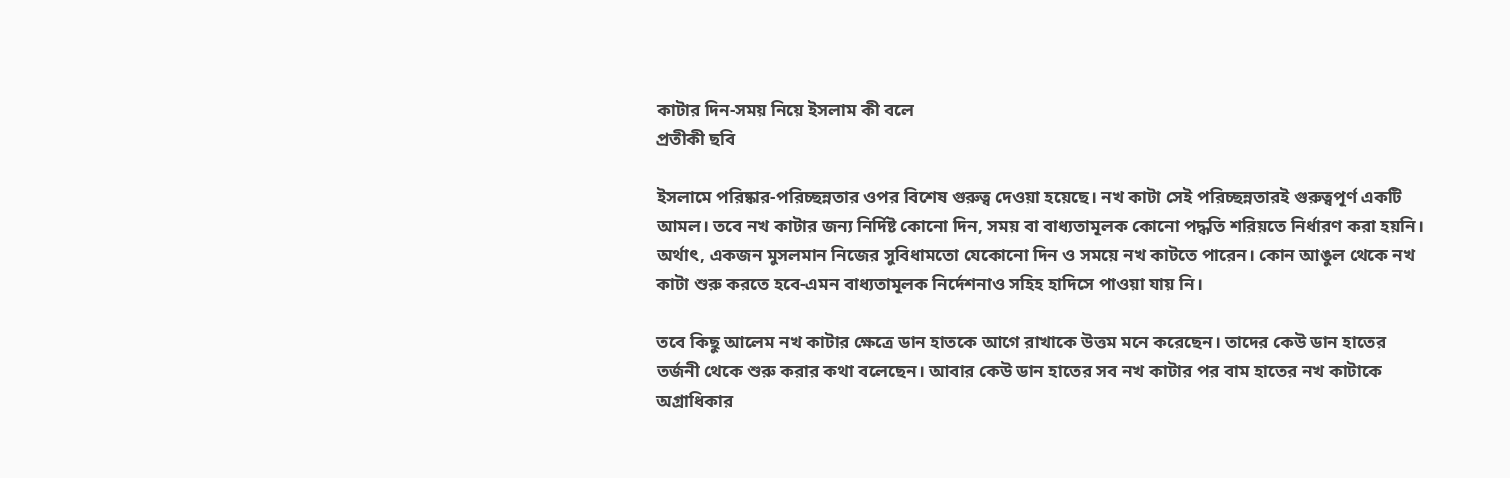কাটার দিন-সময় নিয়ে ইসলাম কী বলে
প্রতীকী ছবি

ইসলামে পরিষ্কার-পরিচ্ছন্নতার ওপর বিশেষ গুরুত্ব দেওয়া হয়েছে। নখ কাটা সেই পরিচ্ছন্নতারই গুরুত্বপূর্ণ একটি আমল। তবে নখ কাটার জন্য নির্দিষ্ট কোনো দিন, সময় বা বাধ্যতামূলক কোনো পদ্ধতি শরিয়তে নির্ধারণ করা হয়নি। অর্থাৎ, একজন মুসলমান নিজের সুবিধামতো যেকোনো দিন ও সময়ে নখ কাটতে পারেন। কোন আঙুল থেকে নখ কাটা শুরু করতে হবে-এমন বাধ্যতামূলক নির্দেশনাও সহিহ হাদিসে পাওয়া যায় নি।

তবে কিছু আলেম নখ কাটার ক্ষেত্রে ডান হাতকে আগে রাখাকে উত্তম মনে করেছেন। তাদের কেউ ডান হাতের তর্জনী থেকে শুরু করার কথা বলেছেন। আবার কেউ ডান হাতের সব নখ কাটার পর বাম হাতের নখ কাটাকে অগ্রাধিকার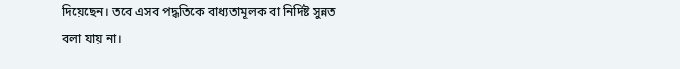দিয়েছেন। তবে এসব পদ্ধতিকে বাধ্যতামূলক বা নির্দিষ্ট সুন্নত বলা যায় না।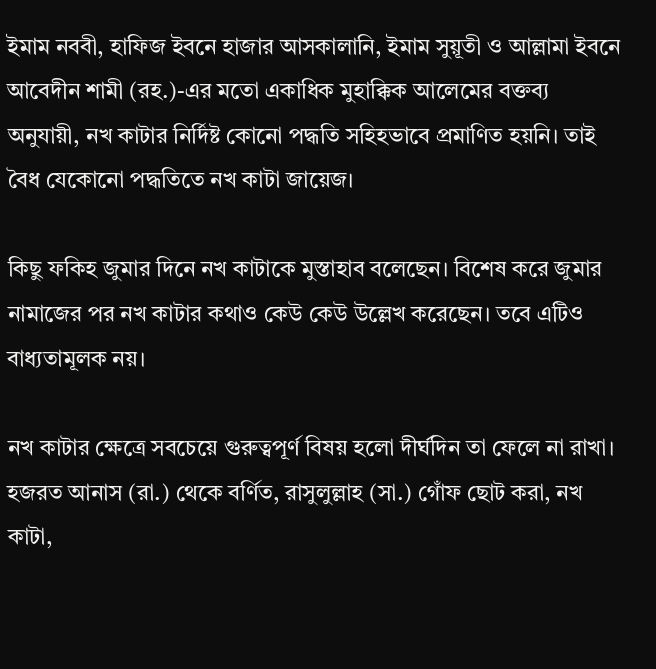ইমাম নববী, হাফিজ ইবনে হাজার আসকালানি, ইমাম সুয়ূতী ও আল্লামা ইবনে আবেদীন শামী (রহ.)-এর মতো একাধিক মুহাক্কিক আলেমের বক্তব্য অনুযায়ী, নখ কাটার নির্দিষ্ট কোনো পদ্ধতি সহিহভাবে প্রমাণিত হয়নি। তাই বৈধ যেকোনো পদ্ধতিতে নখ কাটা জায়েজ।

কিছু ফকিহ জুমার দিনে নখ কাটাকে মুস্তাহাব বলেছেন। বিশেষ করে জুমার নামাজের পর নখ কাটার কথাও কেউ কেউ উল্লেখ করেছেন। তবে এটিও বাধ্যতামূলক নয়।

নখ কাটার ক্ষেত্রে সবচেয়ে গুরুত্বপূর্ণ বিষয় হলো দীর্ঘদিন তা ফেলে না রাখা। হজরত আনাস (রা.) থেকে বর্ণিত, রাসুলুল্লাহ (সা.) গোঁফ ছোট করা, নখ কাটা,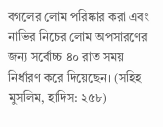বগলের লোম পরিষ্কার করা এবং নাভির নিচের লোম অপসারণের জন্য সর্বোচ্চ ৪০ রাত সময় নির্ধারণ করে দিয়েছেন। (সহিহ মুসলিম, হাদিস: ২৫৮)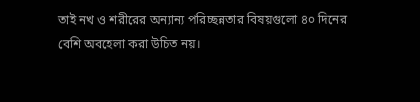তাই নখ ও শরীরের অন্যান্য পরিচ্ছন্নতার বিষয়গুলো ৪০ দিনের বেশি অবহেলা করা উচিত নয়।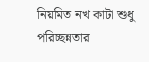নিয়মিত নখ কাটা শুধু পরিচ্ছন্নতার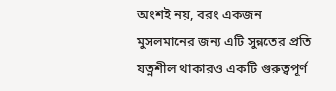অংশই নয়, বরং একজন মুসলমানের জন্য এটি সুন্নতের প্রতি যত্নশীল থাকারও একটি গুরুত্বপূর্ণ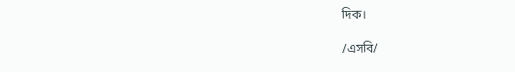দিক।

/এসবি/